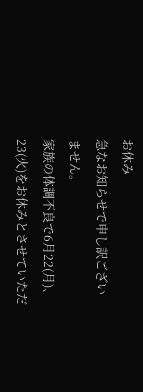お休み
急なお知らせで申し訳ございません。
家族の体調不良で6月22(月)、23(火)をお休みとさせていただ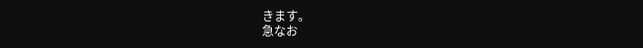きます。
急なお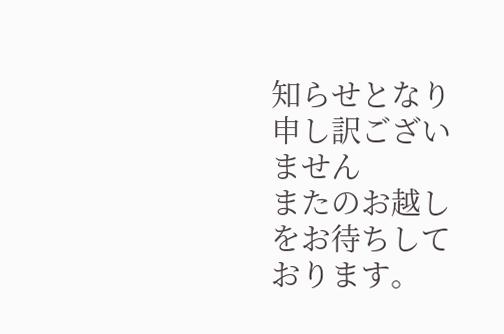知らせとなり申し訳ございません
またのお越しをお待ちしております。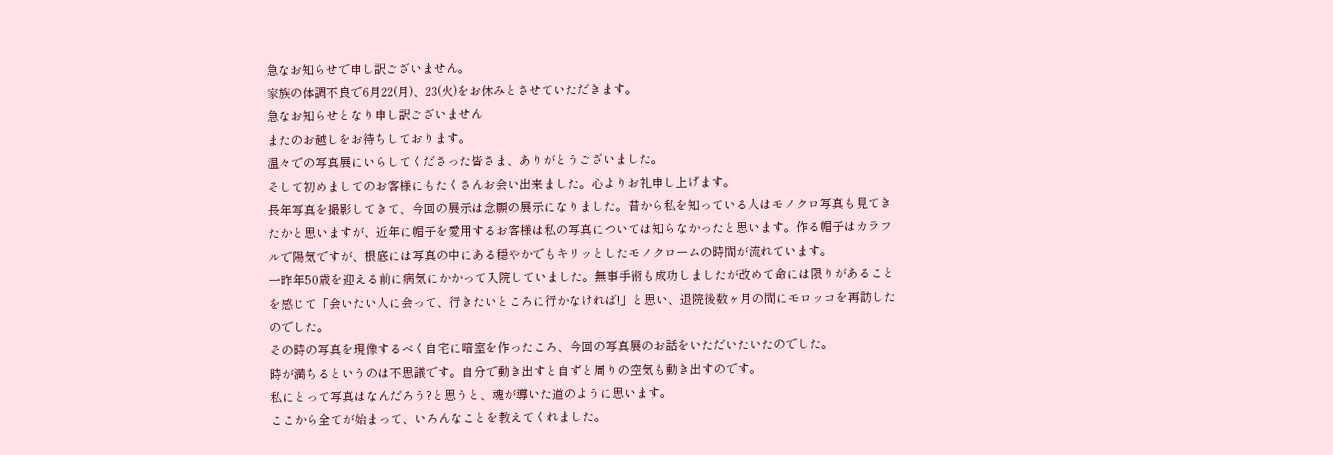急なお知らせで申し訳ございません。
家族の体調不良で6月22(月)、23(火)をお休みとさせていただきます。
急なお知らせとなり申し訳ございません
またのお越しをお待ちしております。
温々での写真展にいらしてくださった皆さま、ありがとうございました。
そして初めましてのお客様にもたくさんお会い出来ました。心よりお礼申し上げます。
長年写真を撮影してきて、今回の展示は念願の展示になりました。昔から私を知っている人はモノクロ写真も見てきたかと思いますが、近年に帽子を愛用するお客様は私の写真については知らなかったと思います。作る帽子はカラフルで陽気ですが、根底には写真の中にある穏やかでもキリッとしたモノクロームの時間が流れています。
一昨年50歳を迎える前に病気にかかって入院していました。無事手術も成功しましたが改めて命には限りがあることを感じて「会いたい人に会って、行きたいところに行かなければ!」と思い、退院後数ヶ月の間にモロッコを再訪したのでした。
その時の写真を現像するべく自宅に暗室を作ったころ、今回の写真展のお話をいただいたいたのでした。
時が満ちるというのは不思議です。自分で動き出すと自ずと周りの空気も動き出すのです。
私にとって写真はなんだろう?と思うと、魂が導いた道のように思います。
ここから全てが始まって、いろんなことを教えてくれました。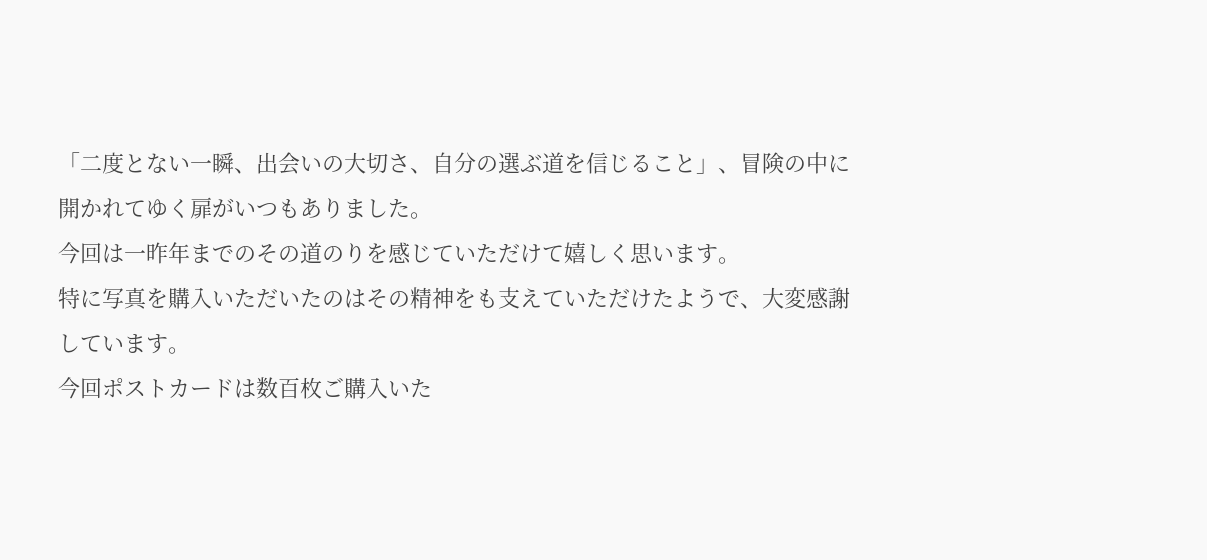「二度とない一瞬、出会いの大切さ、自分の選ぶ道を信じること」、冒険の中に開かれてゆく扉がいつもありました。
今回は一昨年までのその道のりを感じていただけて嬉しく思います。
特に写真を購入いただいたのはその精神をも支えていただけたようで、大変感謝しています。
今回ポストカードは数百枚ご購入いた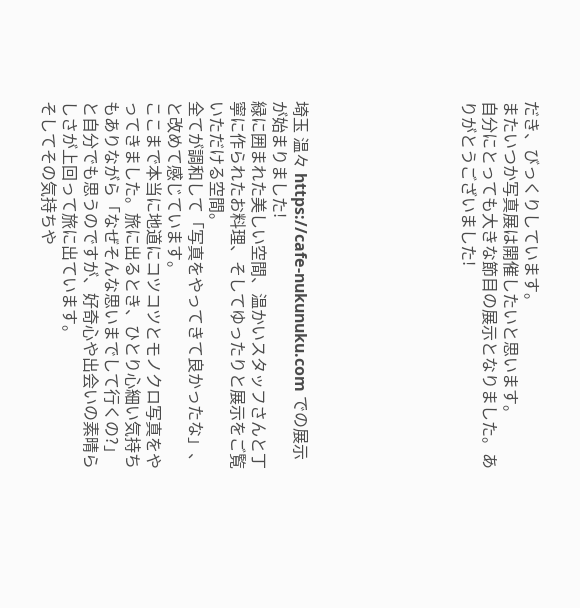だき、びっくりしています。
またいつか写真展は開催したいと思います。
自分にとっても大きな節目の展示となりました。ありがとうございました!







埼玉 温々 https://cafe-nukunuku.com での展示が始まりました!
緑に囲まれた美しい空間、温かいスタッフさんと丁寧に作られたお料理、そしてゆったりと展示をご覧いただける空間。
全てが調和して「写真をやってきて良かったな」、と改めて感じています。
ここまで本当に地道にコツコツとモノクロ写真をやってきました。旅に出るとき、ひとり心細い気持ちもありながら「なぜそんな思いまでして行くの?」と自分でも思うのですが、好奇心や出会いの素晴らしさが上回って旅に出ています。
そしてその気持ちや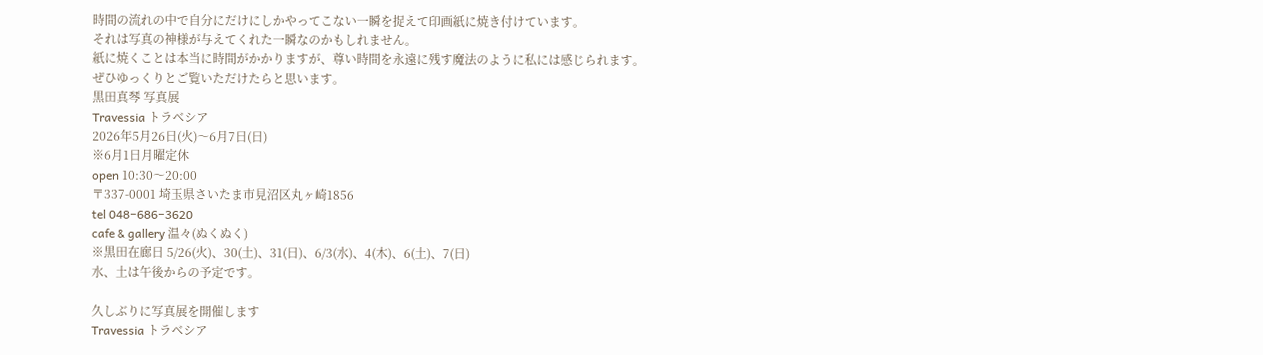時間の流れの中で自分にだけにしかやってこない一瞬を捉えて印画紙に焼き付けています。
それは写真の神様が与えてくれた一瞬なのかもしれません。
紙に焼くことは本当に時間がかかりますが、尊い時間を永遠に残す魔法のように私には感じられます。
ぜひゆっくりとご覧いただけたらと思います。
黒田真琴 写真展
Travessia トラベシア
2026年5月26日(火)〜6月7日(日)
※6月1日月曜定休
open 10:30〜20:00
〒337-0001 埼玉県さいたま市見沼区丸ヶ崎1856
tel 048−686−3620
cafe & gallery 温々(ぬくぬく)
※黒田在廊日 5/26(火)、30(土)、31(日)、6/3(水)、4(木)、6(土)、7(日)
水、土は午後からの予定です。

久しぶりに写真展を開催します
Travessia トラベシア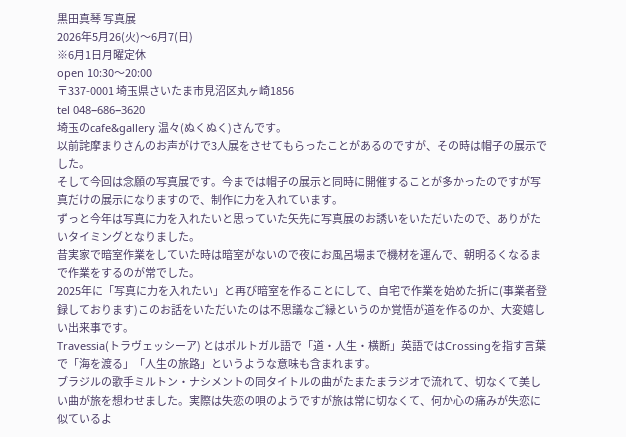黒田真琴 写真展
2026年5月26(火)〜6月7(日)
※6月1日月曜定休
open 10:30〜20:00
〒337-0001 埼玉県さいたま市見沼区丸ヶ崎1856
tel 048−686−3620
埼玉のcafe&gallery 温々(ぬくぬく)さんです。
以前詫摩まりさんのお声がけで3人展をさせてもらったことがあるのですが、その時は帽子の展示でした。
そして今回は念願の写真展です。今までは帽子の展示と同時に開催することが多かったのですが写真だけの展示になりますので、制作に力を入れています。
ずっと今年は写真に力を入れたいと思っていた矢先に写真展のお誘いをいただいたので、ありがたいタイミングとなりました。
昔実家で暗室作業をしていた時は暗室がないので夜にお風呂場まで機材を運んで、朝明るくなるまで作業をするのが常でした。
2025年に「写真に力を入れたい」と再び暗室を作ることにして、自宅で作業を始めた折に(事業者登録しております)このお話をいただいたのは不思議なご縁というのか覚悟が道を作るのか、大変嬉しい出来事です。
Travessia(トラヴェッシーア) とはポルトガル語で「道・人生・横断」英語ではCrossingを指す言葉で「海を渡る」「人生の旅路」というような意味も含まれます。
ブラジルの歌手ミルトン・ナシメントの同タイトルの曲がたまたまラジオで流れて、切なくて美しい曲が旅を想わせました。実際は失恋の唄のようですが旅は常に切なくて、何か心の痛みが失恋に似ているよ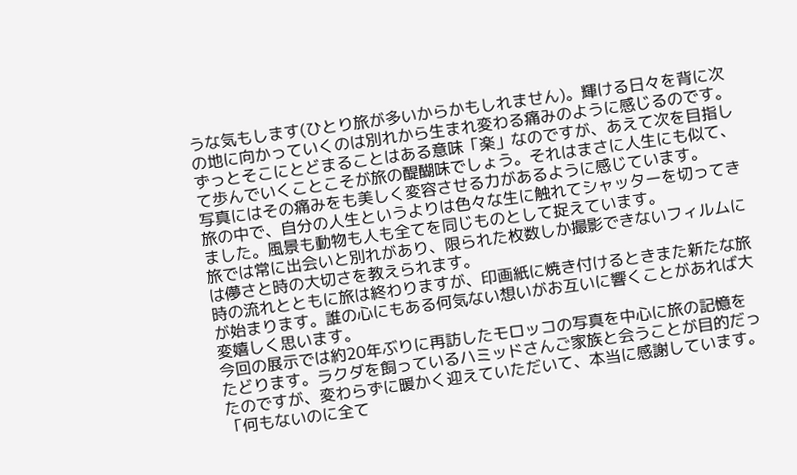うな気もします(ひとり旅が多いからかもしれません)。輝ける日々を背に次の地に向かっていくのは別れから生まれ変わる痛みのように感じるのです。ずっとそこにとどまることはある意味「楽」なのですが、あえて次を目指して歩んでいくことこそが旅の醍醐味でしょう。それはまさに人生にも似て、写真にはその痛みをも美しく変容させる力があるように感じています。
旅の中で、自分の人生というよりは色々な生に触れてシャッターを切ってきました。風景も動物も人も全てを同じものとして捉えています。
旅では常に出会いと別れがあり、限られた枚数しか撮影できないフィルムには儚さと時の大切さを教えられます。
時の流れとともに旅は終わりますが、印画紙に焼き付けるときまた新たな旅が始まります。誰の心にもある何気ない想いがお互いに響くことがあれば大変嬉しく思います。
今回の展示では約20年ぶりに再訪したモロッコの写真を中心に旅の記憶をたどります。ラクダを飼っているハミッドさんご家族と会うことが目的だったのですが、変わらずに暖かく迎えていただいて、本当に感謝しています。
「何もないのに全て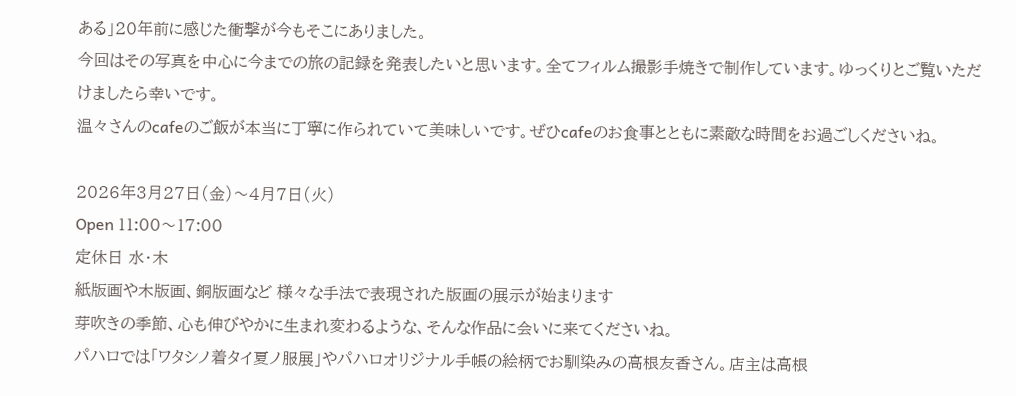ある」20年前に感じた衝撃が今もそこにありました。
今回はその写真を中心に今までの旅の記録を発表したいと思います。全てフィルム撮影手焼きで制作しています。ゆっくりとご覧いただけましたら幸いです。
温々さんのcafeのご飯が本当に丁寧に作られていて美味しいです。ぜひcafeのお食事とともに素敵な時間をお過ごしくださいね。

2026年3月27日(金)〜4月7日(火)
Open 11:00〜17:00
定休日 水・木
紙版画や木版画、銅版画など 様々な手法で表現された版画の展示が始まります
芽吹きの季節、心も伸びやかに生まれ変わるような、そんな作品に会いに来てくださいね。
パハロでは「ワタシノ着タイ夏ノ服展」やパハロオリジナル手帳の絵柄でお馴染みの高根友香さん。店主は高根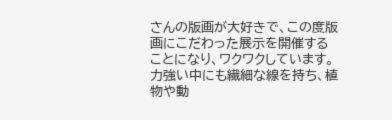さんの版画が大好きで、この度版画にこだわった展示を開催することになり、ワクワクしています。
力強い中にも繊細な線を持ち、植物や動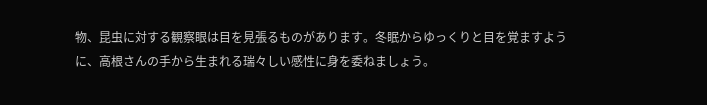物、昆虫に対する観察眼は目を見張るものがあります。冬眠からゆっくりと目を覚ますように、高根さんの手から生まれる瑞々しい感性に身を委ねましょう。